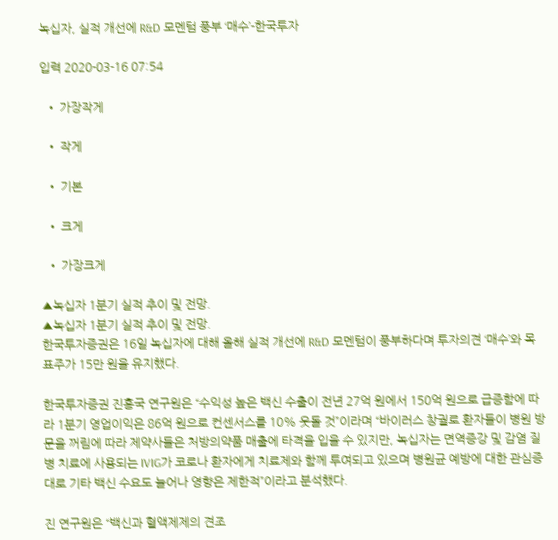녹십자, 실적 개선에 R&D 모멘텀 풍부 ‘매수’-한국투자

입력 2020-03-16 07:54

  • 가장작게

  • 작게

  • 기본

  • 크게

  • 가장크게

▲녹십자 1분기 실적 추이 및 전망.
▲녹십자 1분기 실적 추이 및 전망.
한국투자증권은 16일 녹십자에 대해 올해 실적 개선에 R&D 모멘텀이 풍부하다며 투자의견 ‘매수’와 목표주가 15만 원을 유지했다.

한국투자증권 진홍국 연구원은 “수익성 높은 백신 수출이 전년 27억 원에서 150억 원으로 급증함에 따라 1분기 영업이익은 86억 원으로 컨센서스를 10% 웃돌 것”이라며 “바이러스 창궐로 환자들이 병원 방문을 꺼림에 따라 제약사들은 처방의약품 매출에 타격을 입을 수 있지만, 녹십자는 면역증강 및 감염 질병 치료에 사용되는 IVIG가 코로나 환자에게 치료제와 함께 투여되고 있으며 병원균 예방에 대한 관심증대로 기타 백신 수요도 늘어나 영향은 제한적”이라고 분석했다.

진 연구원은 “백신과 혈액제제의 견조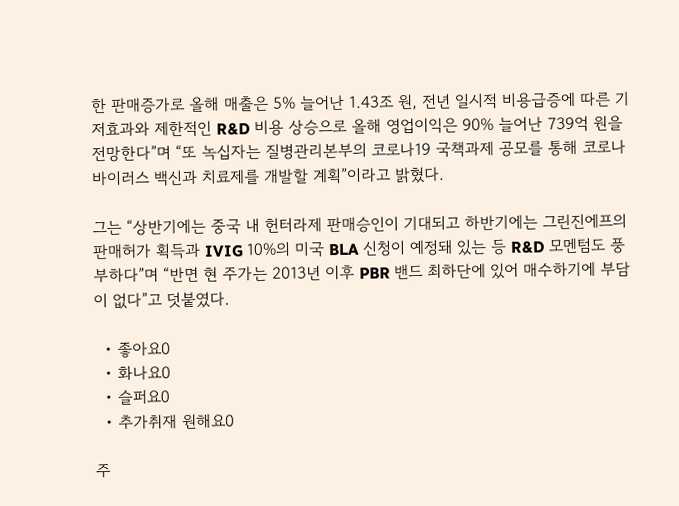한 판매증가로 올해 매출은 5% 늘어난 1.43조 원, 전년 일시적 비용급증에 따른 기저효과와 제한적인 R&D 비용 상승으로 올해 영업이익은 90% 늘어난 739억 원을 전망한다”며 “또 녹십자는 질병관리본부의 코로나19 국책과제 공모를 통해 코로나바이러스 백신과 치료제를 개발할 계획”이라고 밝혔다.

그는 “상반기에는 중국 내 헌터라제 판매승인이 기대되고 하반기에는 그린진에프의 판매허가 획득과 IVIG 10%의 미국 BLA 신청이 예정돼 있는 등 R&D 모멘텀도 풍부하다”며 “반면 현 주가는 2013년 이후 PBR 밴드 최하단에 있어 매수하기에 부담이 없다”고 덧붙였다.

  • 좋아요0
  • 화나요0
  • 슬퍼요0
  • 추가취재 원해요0

주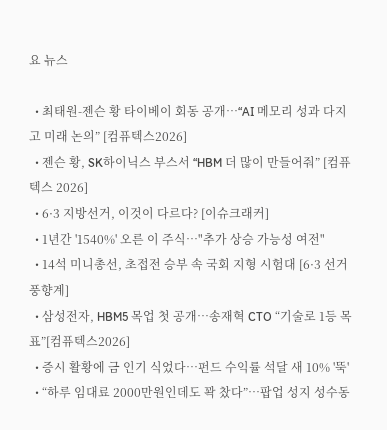요 뉴스

  • 최태원-젠슨 황 타이베이 회동 공개…“AI 메모리 성과 다지고 미래 논의” [컴퓨텍스2026]
  • 젠슨 황, SK하이닉스 부스서 “HBM 더 많이 만들어줘” [컴퓨텍스 2026]
  • 6·3 지방선거, 이것이 다르다? [이슈크래커]
  • 1년간 '1540%' 오른 이 주식…"추가 상승 가능성 여전"
  • 14석 미니총선, 초접전 승부 속 국회 지형 시험대 [6·3 선거 풍향계]
  • 삼성전자, HBM5 목업 첫 공개⋯송재혁 CTO “기술로 1등 목표”[컴퓨텍스2026]
  • 증시 활황에 금 인기 식었다…펀드 수익률 석달 새 10% '뚝'
  • “하루 임대료 2000만원인데도 꽉 찼다”⋯팝업 성지 성수동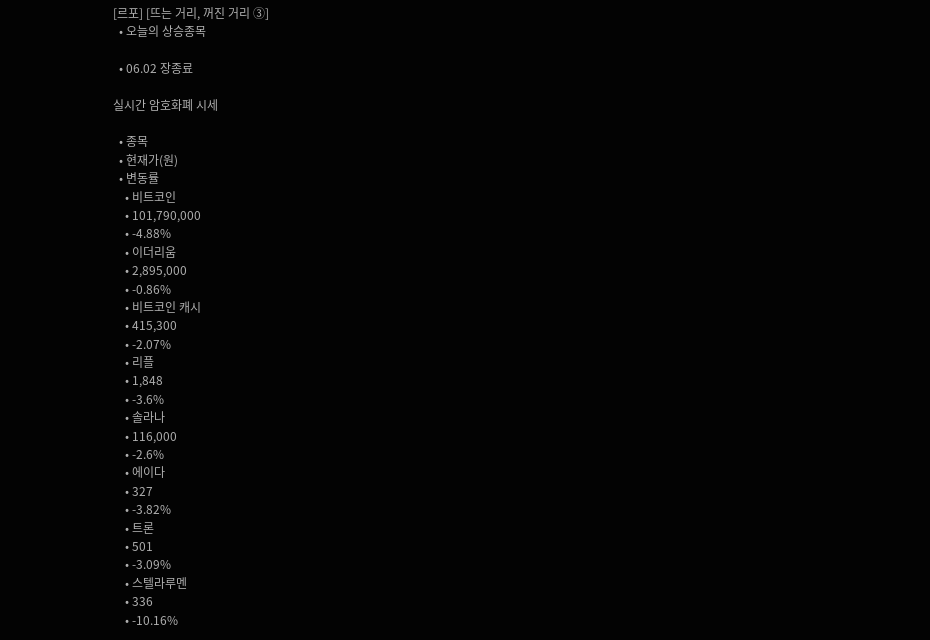[르포] [뜨는 거리, 꺼진 거리 ③]
  • 오늘의 상승종목

  • 06.02 장종료

실시간 암호화폐 시세

  • 종목
  • 현재가(원)
  • 변동률
    • 비트코인
    • 101,790,000
    • -4.88%
    • 이더리움
    • 2,895,000
    • -0.86%
    • 비트코인 캐시
    • 415,300
    • -2.07%
    • 리플
    • 1,848
    • -3.6%
    • 솔라나
    • 116,000
    • -2.6%
    • 에이다
    • 327
    • -3.82%
    • 트론
    • 501
    • -3.09%
    • 스텔라루멘
    • 336
    • -10.16%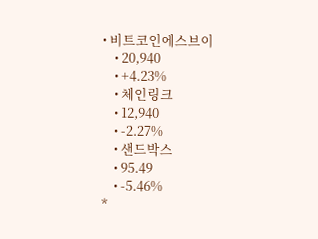• 비트코인에스브이
    • 20,940
    • +4.23%
    • 체인링크
    • 12,940
    • -2.27%
    • 샌드박스
    • 95.49
    • -5.46%
*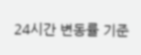24시간 변동률 기준